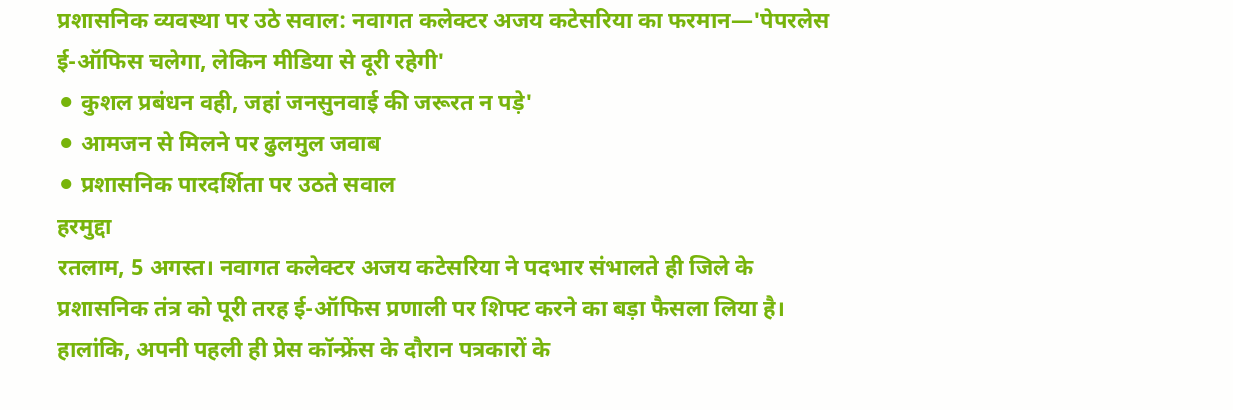प्रशासनिक व्यवस्था पर उठे सवाल: नवागत कलेक्टर अजय कटेसरिया का फरमान—'पेपरलेस ई-ऑफिस चलेगा, लेकिन मीडिया से दूरी रहेगी'
⚫ कुशल प्रबंधन वही, जहां जनसुनवाई की जरूरत न पड़े'
⚫ आमजन से मिलने पर ढुलमुल जवाब
⚫ प्रशासनिक पारदर्शिता पर उठते सवाल
हरमुद्दा
रतलाम, 5 अगस्त। नवागत कलेक्टर अजय कटेसरिया ने पदभार संभालते ही जिले के प्रशासनिक तंत्र को पूरी तरह ई-ऑफिस प्रणाली पर शिफ्ट करने का बड़ा फैसला लिया है। हालांकि, अपनी पहली ही प्रेस कॉन्फ्रेंस के दौरान पत्रकारों के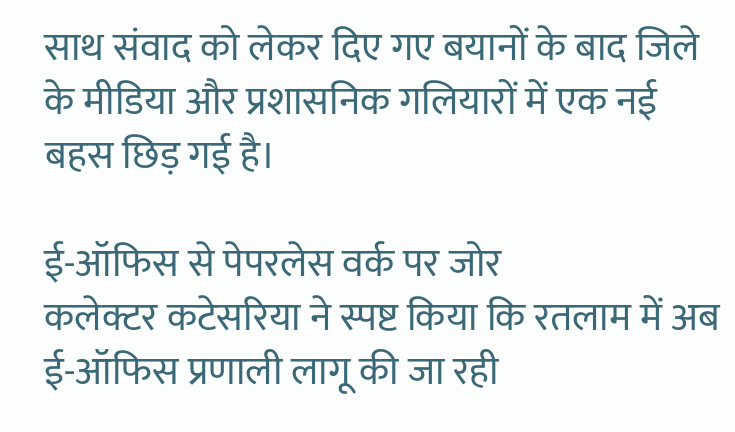साथ संवाद को लेकर दिए गए बयानों के बाद जिले के मीडिया और प्रशासनिक गलियारों में एक नई बहस छिड़ गई है।

ई-ऑफिस से पेपरलेस वर्क पर जोर
कलेक्टर कटेसरिया ने स्पष्ट किया कि रतलाम में अब ई-ऑफिस प्रणाली लागू की जा रही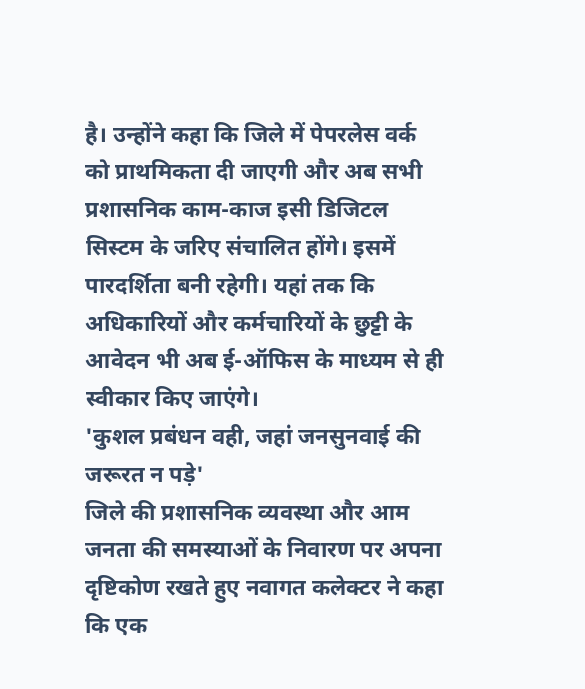है। उन्होंने कहा कि जिले में पेपरलेस वर्क को प्राथमिकता दी जाएगी और अब सभी प्रशासनिक काम-काज इसी डिजिटल सिस्टम के जरिए संचालित होंगे। इसमें पारदर्शिता बनी रहेगी। यहां तक कि अधिकारियों और कर्मचारियों के छुट्टी के आवेदन भी अब ई-ऑफिस के माध्यम से ही स्वीकार किए जाएंगे।
'कुशल प्रबंधन वही, जहां जनसुनवाई की जरूरत न पड़े'
जिले की प्रशासनिक व्यवस्था और आम जनता की समस्याओं के निवारण पर अपना दृष्टिकोण रखते हुए नवागत कलेक्टर ने कहा कि एक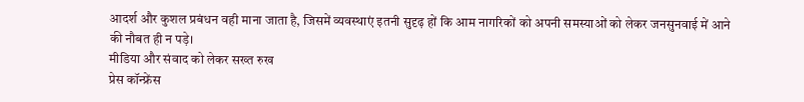आदर्श और कुशल प्रबंधन वही माना जाता है, जिसमें व्यवस्थाएं इतनी सुदृढ़ हों कि आम नागरिकों को अपनी समस्याओं को लेकर जनसुनवाई में आने की नौबत ही न पड़े।
मीडिया और संवाद को लेकर सख्त रुख
प्रेस कॉन्फ्रेंस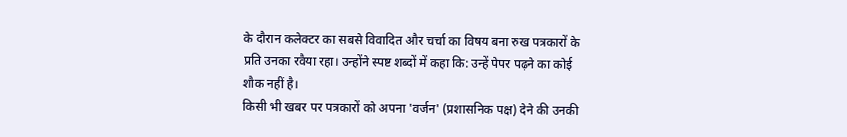के दौरान कलेक्टर का सबसे विवादित और चर्चा का विषय बना रुख पत्रकारों के प्रति उनका रवैया रहा। उन्होंने स्पष्ट शब्दों में कहा कि: उन्हें पेपर पढ़ने का कोई शौक नहीं है।
किसी भी खबर पर पत्रकारों को अपना 'वर्जन' (प्रशासनिक पक्ष) देने की उनकी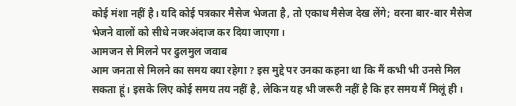कोई मंशा नहीं है। यदि कोई पत्रकार मैसेज भेजता है, तो एकाध मैसेज देख लेंगे; वरना बार-बार मैसेज भेजने वालों को सीधे नजरअंदाज कर दिया जाएगा।
आमजन से मिलने पर ढुलमुल जवाब
आम जनता से मिलने का समय क्या रहेगा ? इस मुद्दे पर उनका कहना था कि मैं कभी भी उनसे मिल सकता हूं। इसके लिए कोई समय तय नहीं है, लेकिन यह भी जरूरी नहीं है कि हर समय मैं मिलूं ही।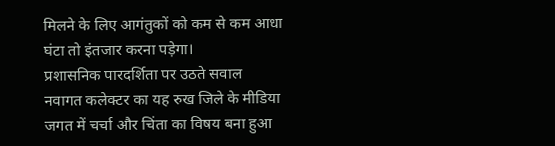मिलने के लिए आगंतुकों को कम से कम आधा घंटा तो इंतजार करना पड़ेगा।
प्रशासनिक पारदर्शिता पर उठते सवाल
नवागत कलेक्टर का यह रुख जिले के मीडिया जगत में चर्चा और चिंता का विषय बना हुआ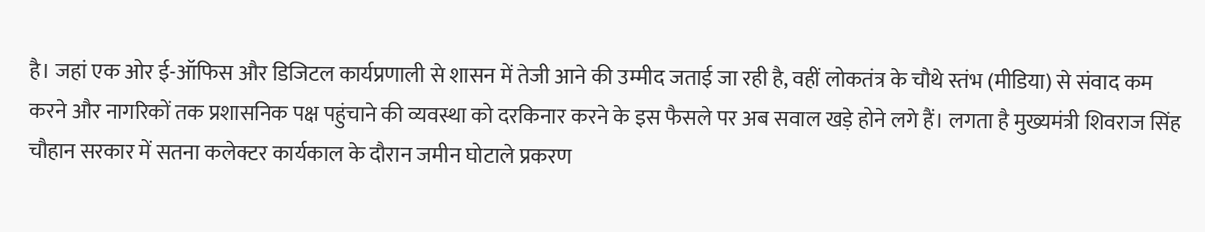है। जहां एक ओर ई-ऑफिस और डिजिटल कार्यप्रणाली से शासन में तेजी आने की उम्मीद जताई जा रही है, वहीं लोकतंत्र के चौथे स्तंभ (मीडिया) से संवाद कम करने और नागरिकों तक प्रशासनिक पक्ष पहुंचाने की व्यवस्था को दरकिनार करने के इस फैसले पर अब सवाल खड़े होने लगे हैं। लगता है मुख्यमंत्री शिवराज सिंह चौहान सरकार में सतना कलेक्टर कार्यकाल के दौरान जमीन घोटाले प्रकरण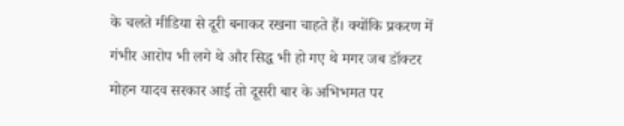के चलते मीडिया से दूरी बनाकर रखना चाहते हैं। क्योंकि प्रकरण में गंभीर आरोप भी लगे थे और सिद्ध भी हो गए थे मगर जब डॉक्टर मोहन यादव सरकार आई तो दूसरी बार के अभिभमत पर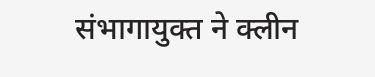संभागायुक्त ने क्लीन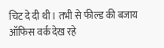चिट दे दी थी। तभी से फील्ड की बजाय ऑफिस वर्क देख रहे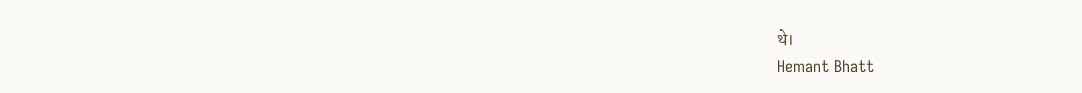थे।
Hemant Bhatt